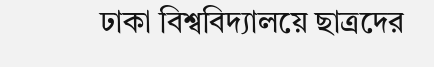ঢাকা বিশ্ববিদ্যালয়ে ছাত্রদের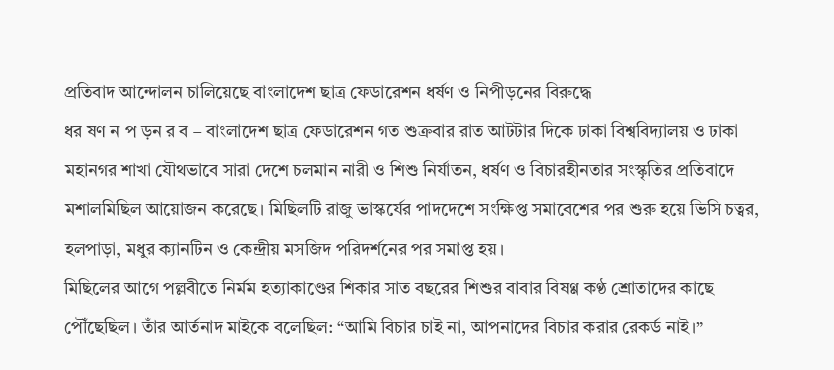প্রতিবাদ আন্দোলন চালিয়েছে বাংলাদেশ ছাত্র ফেডারেশন ধর্ষণ ও নিপীড়নের বিরুদ্ধে
ধর ষণ ন প ড়ন র ব – বাংলাদেশ ছাত্র ফেডারেশন গত শুক্রবার রাত আটটার দিকে ঢাকা বিশ্ববিদ্যালয় ও ঢাকা মহানগর শাখা যৌথভাবে সারা দেশে চলমান নারী ও শিশু নির্যাতন, ধর্ষণ ও বিচারহীনতার সংস্কৃতির প্রতিবাদে মশালমিছিল আয়োজন করেছে। মিছিলটি রাজু ভাস্কর্যের পাদদেশে সংক্ষিপ্ত সমাবেশের পর শুরু হয়ে ভিসি চত্বর, হলপাড়া, মধুর ক্যানটিন ও কেন্দ্রীয় মসজিদ পরিদর্শনের পর সমাপ্ত হয়।
মিছিলের আগে পল্লবীতে নির্মম হত্যাকাণ্ডের শিকার সাত বছরের শিশুর বাবার বিষণ্ণ কণ্ঠ শ্রোতাদের কাছে পৌঁছেছিল। তাঁর আর্তনাদ মাইকে বলেছিল: “আমি বিচার চাই না, আপনাদের বিচার করার রেকর্ড নাই।”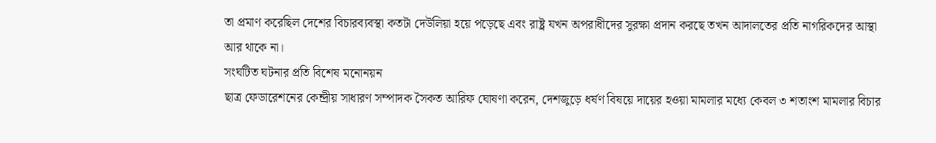তা প্রমাণ করেছিল দেশের বিচারব্যবস্থা কতটা দেউলিয়া হয়ে পড়েছে এবং রাষ্ট্র যখন অপরাধীদের সুরক্ষা প্রদান করছে তখন আদালতের প্রতি নাগরিকদের আস্থা আর থাকে না।
সংঘটিত ঘটনার প্রতি বিশেষ মনোনয়ন
ছাত্র ফেডারেশনের কেন্দ্রীয় সাধারণ সম্পাদক সৈকত আরিফ ঘোষণা করেন, দেশজুড়ে ধর্ষণ বিষয়ে দায়ের হওয়া মামলার মধ্যে কেবল ৩ শতাংশ মামলার বিচার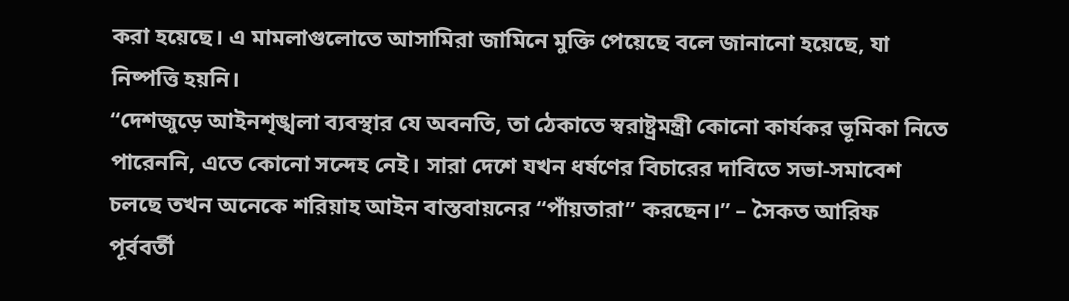করা হয়েছে। এ মামলাগুলোতে আসামিরা জামিনে মুক্তি পেয়েছে বলে জানানো হয়েছে, যা নিষ্পত্তি হয়নি।
“দেশজুড়ে আইনশৃঙ্খলা ব্যবস্থার যে অবনতি, তা ঠেকাতে স্বরাষ্ট্রমন্ত্রী কোনো কার্যকর ভূমিকা নিতে পারেননি, এতে কোনো সন্দেহ নেই। সারা দেশে যখন ধর্ষণের বিচারের দাবিতে সভা-সমাবেশ চলছে তখন অনেকে শরিয়াহ আইন বাস্তবায়নের “পাঁয়তারা” করছেন।” – সৈকত আরিফ
পূর্ববর্তী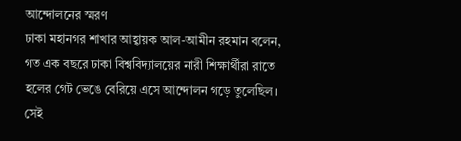আন্দোলনের স্মরণ
ঢাকা মহানগর শাখার আহ্বায়ক আল-আমীন রহমান বলেন, গত এক বছরে ঢাকা বিশ্ববিদ্যালয়ের নারী শিক্ষার্থীরা রাতে হলের গেট ভেঙে বেরিয়ে এসে আন্দোলন গড়ে তুলেছিল। সেই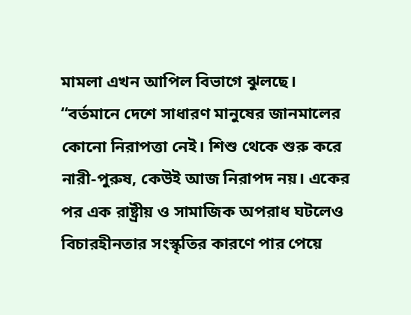মামলা এখন আপিল বিভাগে ঝুলছে।
“বর্তমানে দেশে সাধারণ মানুষের জানমালের কোনো নিরাপত্তা নেই। শিশু থেকে শুরু করে নারী-পুরুষ, কেউই আজ নিরাপদ নয়। একের পর এক রাষ্ট্রীয় ও সামাজিক অপরাধ ঘটলেও বিচারহীনতার সংস্কৃতির কারণে পার পেয়ে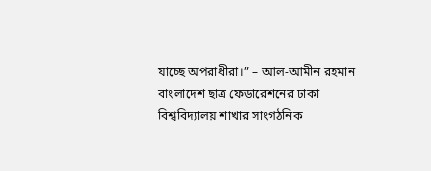যাচ্ছে অপরাধীরা।” – আল-আমীন রহমান
বাংলাদেশ ছাত্র ফেডারেশনের ঢাকা বিশ্ববিদ্যালয় শাখার সাংগঠনিক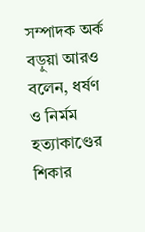সম্পাদক অর্ক বড়ুয়া আরও বলেন, ধর্ষণ ও নির্মম হত্যাকাণ্ডের শিকার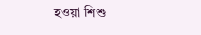হওয়া শিশু